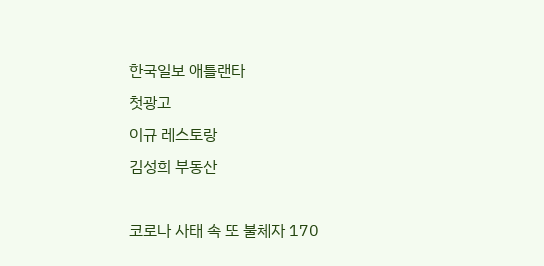한국일보 애틀랜타
첫광고
이규 레스토랑
김성희 부동산

코로나 사태 속 또 불체자 170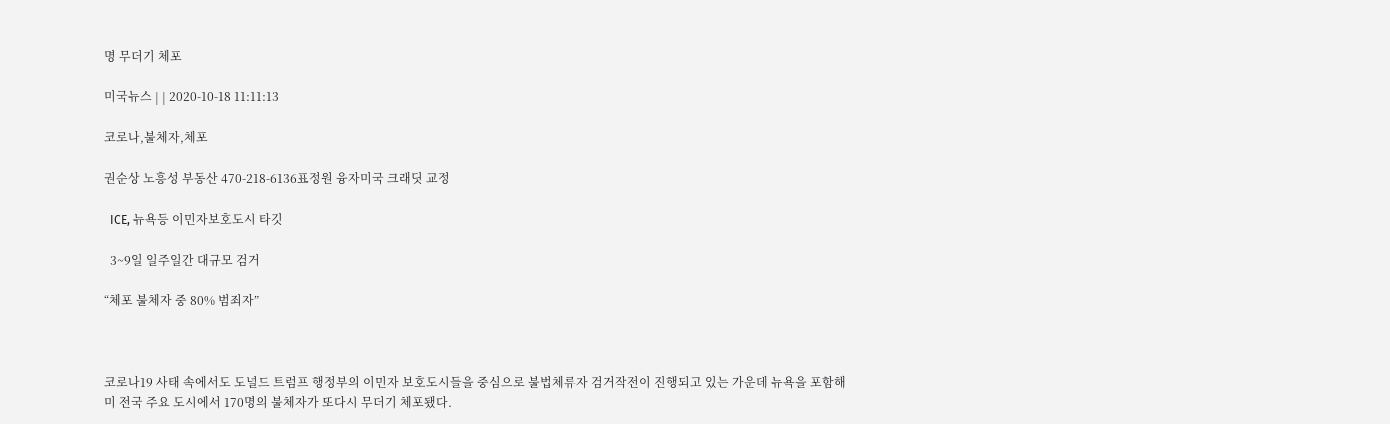명 무더기 체포

미국뉴스 | | 2020-10-18 11:11:13

코로나,불체자,체포

권순상 노흥성 부동산 470-218-6136표정원 융자미국 크래딧 교정

  ICE, 뉴욕등 이민자보호도시 타깃

  3~9일 일주일간 대규모 검거

“체포 불체자 중 80% 범죄자”



코로나19 사태 속에서도 도널드 트럼프 행정부의 이민자 보호도시들을 중심으로 불법체류자 검거작전이 진행되고 있는 가운데 뉴욕을 포함해 미 전국 주요 도시에서 170명의 불체자가 또다시 무더기 체포됐다.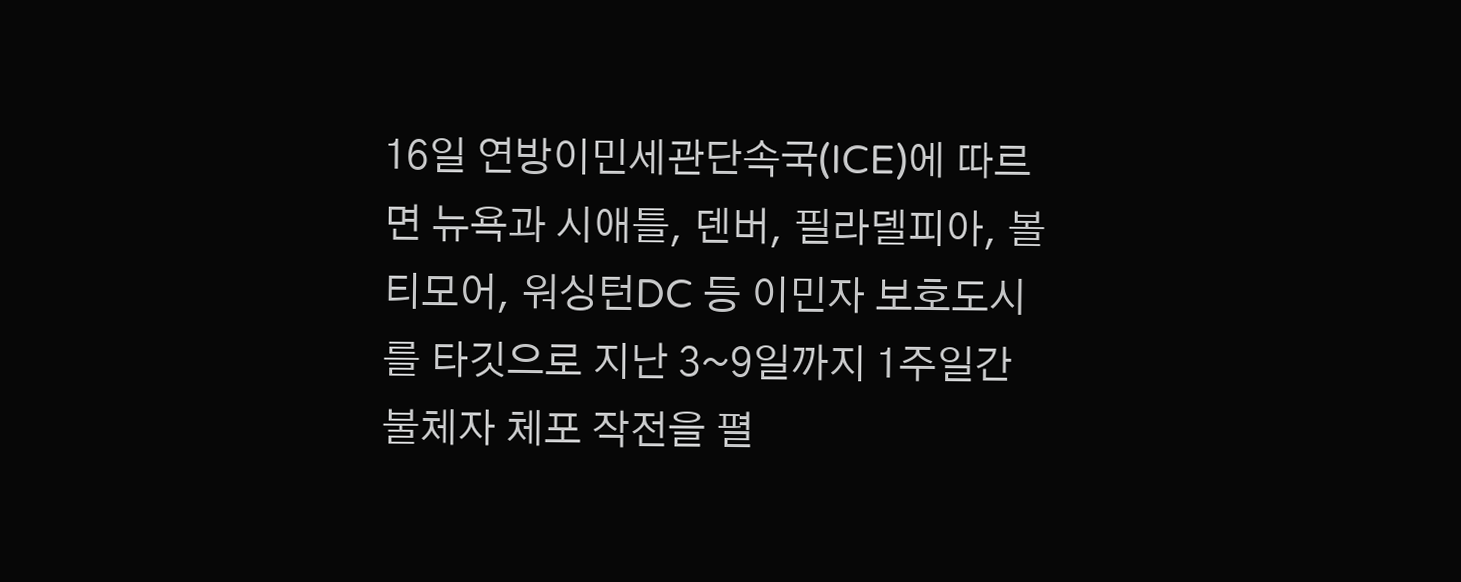16일 연방이민세관단속국(ICE)에 따르면 뉴욕과 시애틀, 덴버, 필라델피아, 볼티모어, 워싱턴DC 등 이민자 보호도시를 타깃으로 지난 3~9일까지 1주일간 불체자 체포 작전을 펼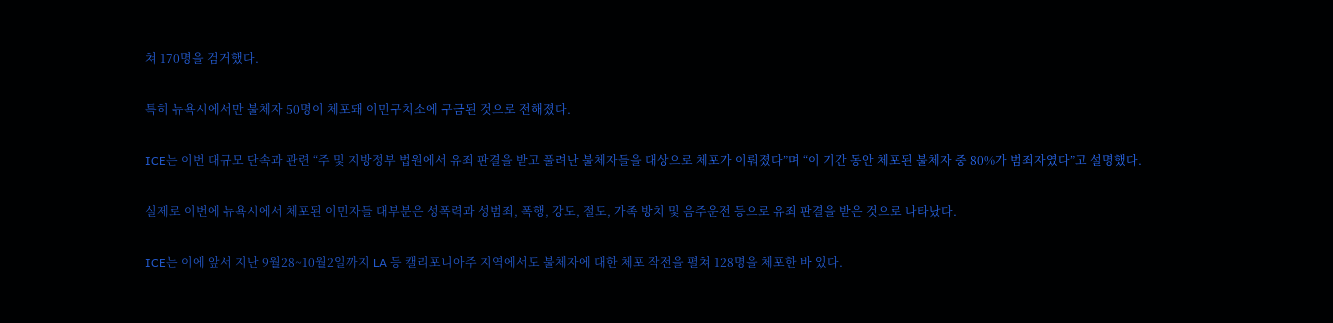쳐 170명을 검거했다.

특히 뉴욕시에서만 불체자 50명이 체포돼 이민구치소에 구금된 것으로 전해졌다.

ICE는 이번 대규모 단속과 관련 “주 및 지방정부 법원에서 유죄 판결을 받고 풀려난 불체자들을 대상으로 체포가 이뤄졌다”며 “이 기간 동안 체포된 불체자 중 80%가 범죄자였다”고 설명했다.

실제로 이번에 뉴욕시에서 체포된 이민자들 대부분은 성폭력과 성범죄, 폭행, 강도, 절도, 가족 방치 및 음주운전 등으로 유죄 판결을 받은 것으로 나타났다.

ICE는 이에 앞서 지난 9월28~10월2일까지 LA 등 캘리포니아주 지역에서도 불체자에 대한 체포 작전을 펼쳐 128명을 체포한 바 있다.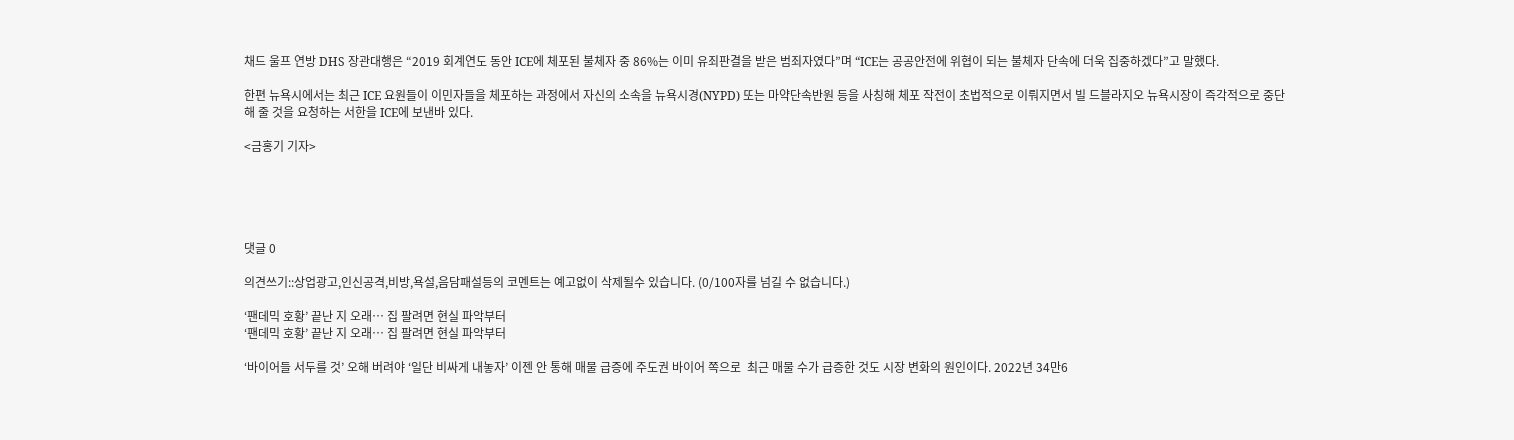채드 울프 연방 DHS 장관대행은 “2019 회계연도 동안 ICE에 체포된 불체자 중 86%는 이미 유죄판결을 받은 범죄자였다”며 “ICE는 공공안전에 위협이 되는 불체자 단속에 더욱 집중하겠다”고 말했다.

한편 뉴욕시에서는 최근 ICE 요원들이 이민자들을 체포하는 과정에서 자신의 소속을 뉴욕시경(NYPD) 또는 마약단속반원 등을 사칭해 체포 작전이 초법적으로 이뤄지면서 빌 드블라지오 뉴욕시장이 즉각적으로 중단해 줄 것을 요청하는 서한을 ICE에 보낸바 있다.

<금홍기 기자>





댓글 0

의견쓰기::상업광고,인신공격,비방,욕설,음담패설등의 코멘트는 예고없이 삭제될수 있습니다. (0/100자를 넘길 수 없습니다.)

‘팬데믹 호황’ 끝난 지 오래… 집 팔려면 현실 파악부터
‘팬데믹 호황’ 끝난 지 오래… 집 팔려면 현실 파악부터

‘바이어들 서두를 것’ 오해 버려야 ‘일단 비싸게 내놓자’ 이젠 안 통해 매물 급증에 주도권 바이어 쪽으로  최근 매물 수가 급증한 것도 시장 변화의 원인이다. 2022년 34만6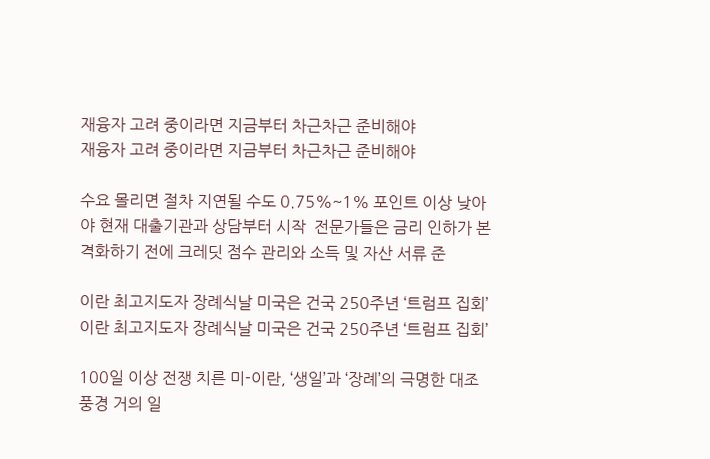재융자 고려 중이라면 지금부터 차근차근 준비해야
재융자 고려 중이라면 지금부터 차근차근 준비해야

수요 몰리면 절차 지연될 수도 0.75%~1% 포인트 이상 낮아야 현재 대출기관과 상담부터 시작  전문가들은 금리 인하가 본격화하기 전에 크레딧 점수 관리와 소득 및 자산 서류 준

이란 최고지도자 장례식날 미국은 건국 250주년 ‘트럼프 집회’
이란 최고지도자 장례식날 미국은 건국 250주년 ‘트럼프 집회’

100일 이상 전쟁 치른 미-이란, ‘생일’과 ‘장례’의 극명한 대조 풍경 거의 일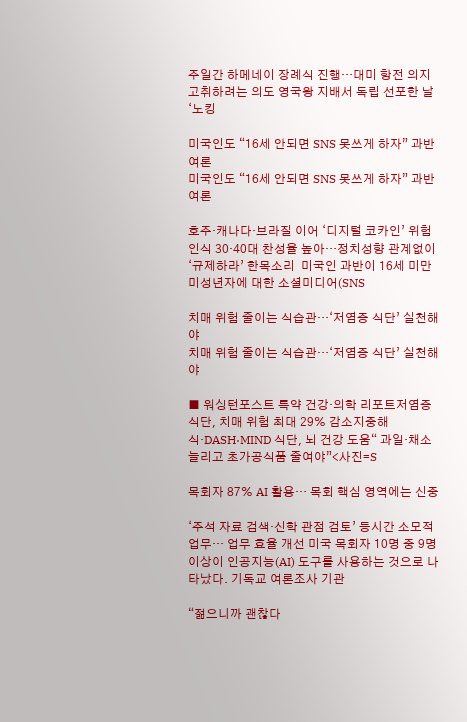주일간 하메네이 장례식 진행…대미 항전 의지 고취하려는 의도 영국왕 지배서 독립 선포한 날 ‘노킹

미국인도 “16세 안되면 SNS 못쓰게 하자” 과반 여론
미국인도 “16세 안되면 SNS 못쓰게 하자” 과반 여론

호주·캐나다·브라질 이어 ‘디지털 코카인’ 위험 인식 30·40대 찬성율 높아…정치성향 관계없이 ‘규제하라’ 한목소리  미국인 과반이 16세 미만 미성년자에 대한 소셜미디어(SNS

치매 위험 줄이는 식습관…‘저염증 식단’ 실천해야
치매 위험 줄이는 식습관…‘저염증 식단’ 실천해야

■ 워싱턴포스트 특약 건강·의학 리포트저염증 식단, 치매 위험 최대 29% 감소지중해식·DASH·MIND 식단, 뇌 건강 도움“ 과일·채소 늘리고 초가공식품 줄여야”<사진=S

목회자 87% AI 활용… 목회 핵심 영역에는 신중

‘주석 자료 검색·신학 관점 검토’ 등시간 소모적 업무… 업무 효율 개선 미국 목회자 10명 중 9명 이상이 인공지능(AI) 도구를 사용하는 것으로 나타났다. 기독교 여론조사 기관

“젊으니까 괜찮다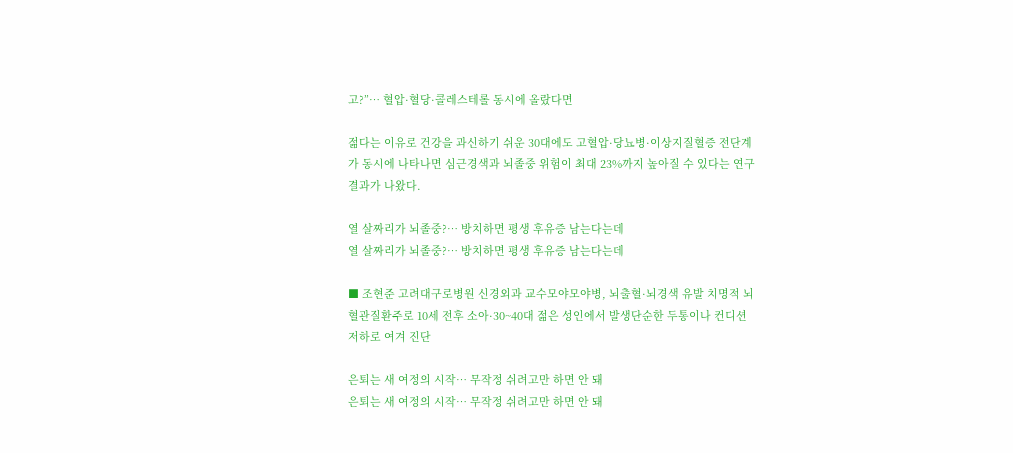고?”… 혈압·혈당·콜레스테롤 동시에 올랐다면

젊다는 이유로 건강을 과신하기 쉬운 30대에도 고혈압·당뇨병·이상지질혈증 전단계가 동시에 나타나면 심근경색과 뇌졸중 위험이 최대 23%까지 높아질 수 있다는 연구 결과가 나왔다.

열 살짜리가 뇌졸중?… 방치하면 평생 후유증 남는다는데
열 살짜리가 뇌졸중?… 방치하면 평생 후유증 남는다는데

■ 조현준 고려대구로병원 신경외과 교수모야모야병, 뇌출혈·뇌경색 유발 치명적 뇌혈관질환주로 10세 전후 소아·30~40대 젊은 성인에서 발생단순한 두통이나 컨디션 저하로 여겨 진단

은퇴는 새 여정의 시작… 무작정 쉬려고만 하면 안 돼
은퇴는 새 여정의 시작… 무작정 쉬려고만 하면 안 돼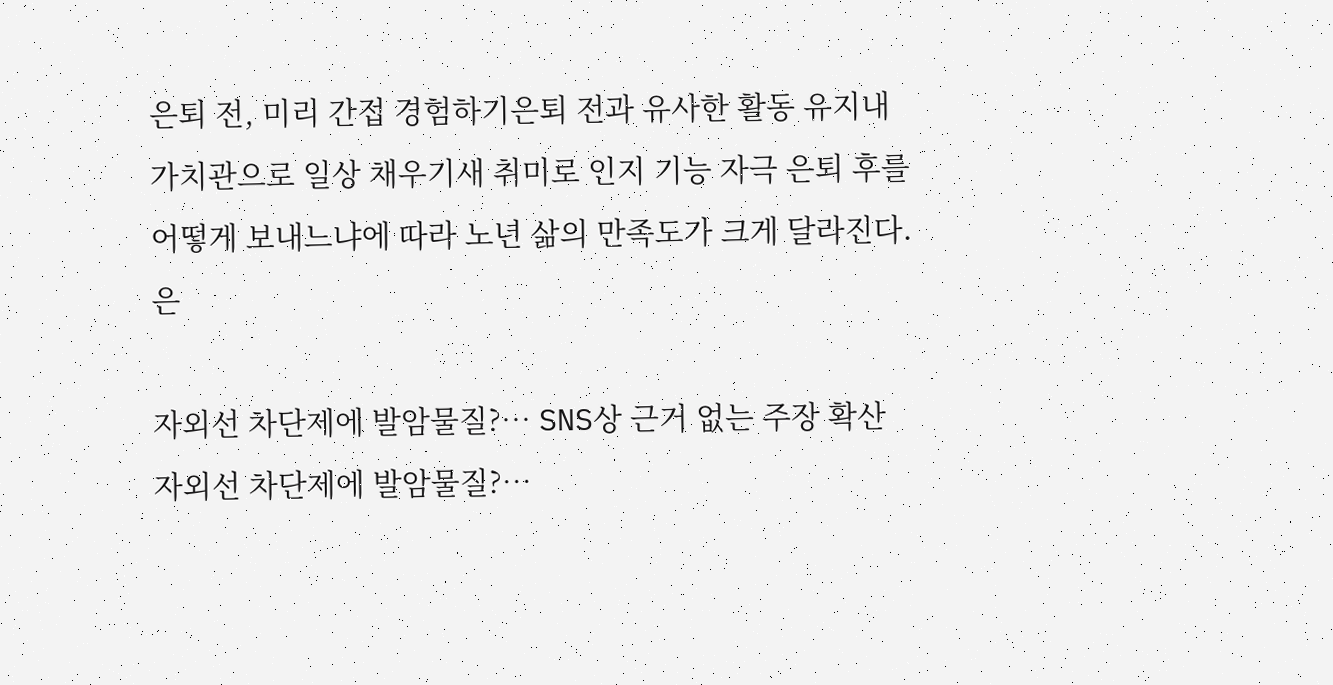은퇴 전, 미리 간접 경험하기은퇴 전과 유사한 활동 유지내 가치관으로 일상 채우기새 취미로 인지 기능 자극 은퇴 후를 어떻게 보내느냐에 따라 노년 삶의 만족도가 크게 달라진다. 은

자외선 차단제에 발암물질?… SNS상 근거 없는 주장 확산
자외선 차단제에 발암물질?…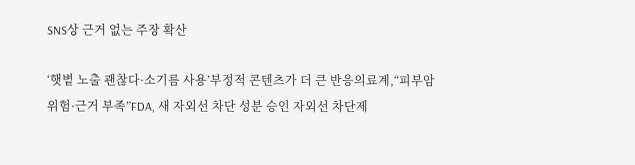SNS상 근거 없는 주장 확산

‘햇볕 노출 괜찮다·소기름 사용’부정적 콘텐츠가 더 큰 반응의료계,“피부암 위험·근거 부족”FDA, 새 자외선 차단 성분 승인 자외선 차단제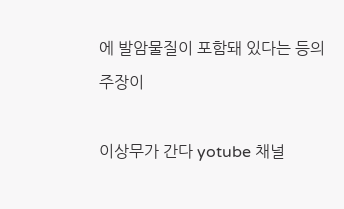에 발암물질이 포함돼 있다는 등의 주장이

이상무가 간다 yotube 채널